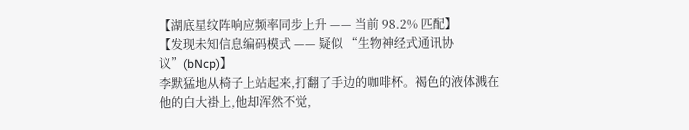【湖底星纹阵响应频率同步上升 —— 当前 98.2% 匹配】
【发现未知信息编码模式 —— 疑似 “生物神经式通讯协议”(bNcp)】
李默猛地从椅子上站起来,打翻了手边的咖啡杯。褐色的液体溅在他的白大褂上,他却浑然不觉,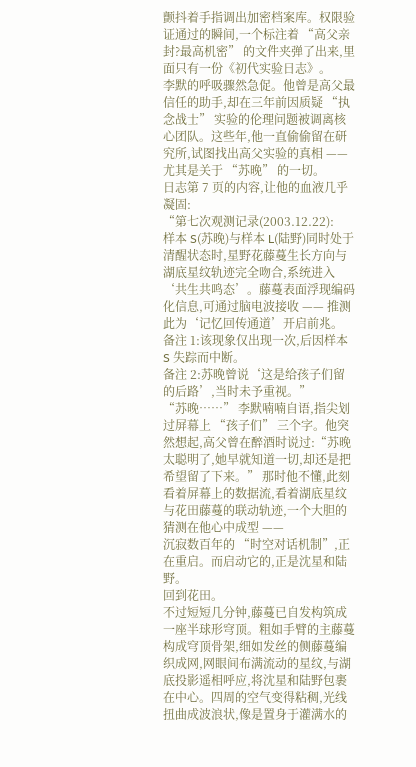颤抖着手指调出加密档案库。权限验证通过的瞬间,一个标注着 “高父亲封?最高机密” 的文件夹弹了出来,里面只有一份《初代实验日志》。
李默的呼吸骤然急促。他曾是高父最信任的助手,却在三年前因质疑 “执念战士” 实验的伦理问题被调离核心团队。这些年,他一直偷偷留在研究所,试图找出高父实验的真相 —— 尤其是关于 “苏晚” 的一切。
日志第 7 页的内容,让他的血液几乎凝固:
“第七次观测记录(2003.12.22):
样本 S(苏晚)与样本 L(陆野)同时处于清醒状态时,星野花藤蔓生长方向与湖底星纹轨迹完全吻合,系统进入‘共生共鸣态’。藤蔓表面浮现编码化信息,可通过脑电波接收 —— 推测此为‘记忆回传通道’开启前兆。
备注 1:该现象仅出现一次,后因样本 S 失踪而中断。
备注 2:苏晚曾说‘这是给孩子们留的后路’,当时未予重视。”
“苏晚……” 李默喃喃自语,指尖划过屏幕上 “孩子们” 三个字。他突然想起,高父曾在醉酒时说过:“苏晚太聪明了,她早就知道一切,却还是把希望留了下来。” 那时他不懂,此刻看着屏幕上的数据流,看着湖底星纹与花田藤蔓的联动轨迹,一个大胆的猜测在他心中成型 ——
沉寂数百年的 “时空对话机制”,正在重启。而启动它的,正是沈星和陆野。
回到花田。
不过短短几分钟,藤蔓已自发构筑成一座半球形穹顶。粗如手臂的主藤蔓构成穹顶骨架,细如发丝的侧藤蔓编织成网,网眼间布满流动的星纹,与湖底投影遥相呼应,将沈星和陆野包裹在中心。四周的空气变得粘稠,光线扭曲成波浪状,像是置身于灌满水的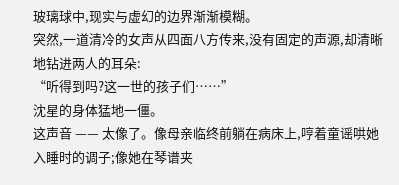玻璃球中,现实与虚幻的边界渐渐模糊。
突然,一道清冷的女声从四面八方传来,没有固定的声源,却清晰地钻进两人的耳朵:
“听得到吗?这一世的孩子们……”
沈星的身体猛地一僵。
这声音 —— 太像了。像母亲临终前躺在病床上,哼着童谣哄她入睡时的调子;像她在琴谱夹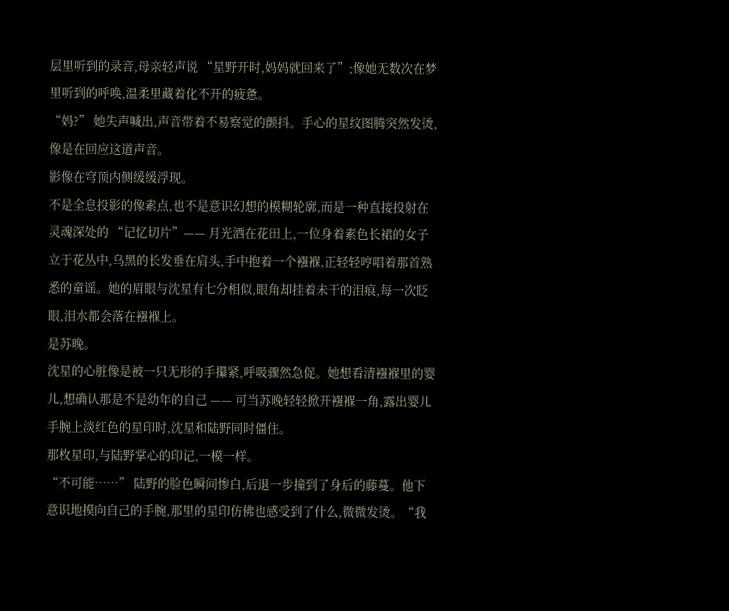层里听到的录音,母亲轻声说 “星野开时,妈妈就回来了”;像她无数次在梦里听到的呼唤,温柔里藏着化不开的疲惫。
“妈?” 她失声喊出,声音带着不易察觉的颤抖。手心的星纹图腾突然发烫,像是在回应这道声音。
影像在穹顶内侧缓缓浮现。
不是全息投影的像素点,也不是意识幻想的模糊轮廓,而是一种直接投射在灵魂深处的 “记忆切片”—— 月光洒在花田上,一位身着素色长裙的女子立于花丛中,乌黑的长发垂在肩头,手中抱着一个襁褓,正轻轻哼唱着那首熟悉的童谣。她的眉眼与沈星有七分相似,眼角却挂着未干的泪痕,每一次眨眼,泪水都会落在襁褓上。
是苏晚。
沈星的心脏像是被一只无形的手攥紧,呼吸骤然急促。她想看清襁褓里的婴儿,想确认那是不是幼年的自己 —— 可当苏晚轻轻掀开襁褓一角,露出婴儿手腕上淡红色的星印时,沈星和陆野同时僵住。
那枚星印,与陆野掌心的印记,一模一样。
“不可能……” 陆野的脸色瞬间惨白,后退一步撞到了身后的藤蔓。他下意识地摸向自己的手腕,那里的星印仿佛也感受到了什么,微微发烫。“我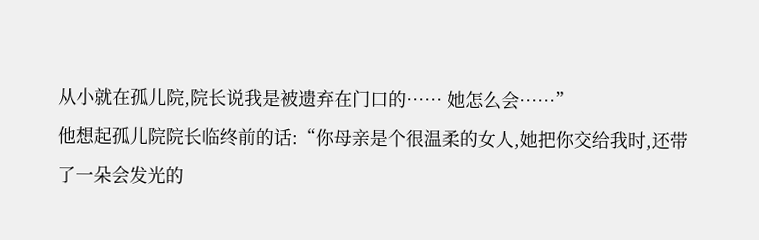从小就在孤儿院,院长说我是被遗弃在门口的…… 她怎么会……”
他想起孤儿院院长临终前的话:“你母亲是个很温柔的女人,她把你交给我时,还带了一朵会发光的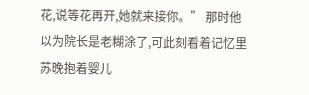花,说等花再开,她就来接你。” 那时他以为院长是老糊涂了,可此刻看着记忆里苏晚抱着婴儿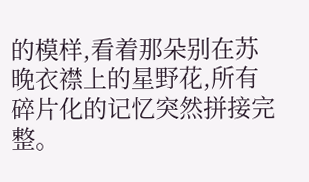的模样,看着那朵别在苏晚衣襟上的星野花,所有碎片化的记忆突然拼接完整。